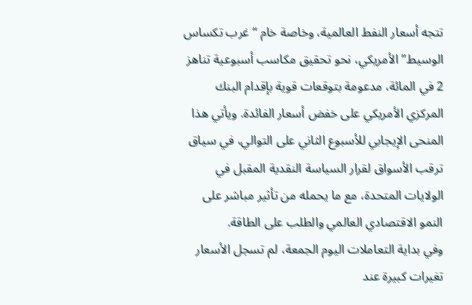تتجه أسعار النفط العالمية، وخاصة خام “غرب تكساس الوسيط” الأمريكي، نحو تحقيق مكاسب أسبوعية تناهز 2 في المائة، مدعومة بتوقعات قوية بإقدام البنك المركزي الأمريكي على خفض أسعار الفائدة. ويأتي هذا المنحى الإيجابي للأسبوع الثاني على التوالي، في سياق ترقب الأسواق لقرار السياسة النقدية المقبل في الولايات المتحدة، مع ما يحمله من تأثير مباشر على النمو الاقتصادي العالمي والطلب على الطاقة.
وفي بداية التعاملات اليوم الجمعة، لم تسجل الأسعار تغيرات كبيرة عند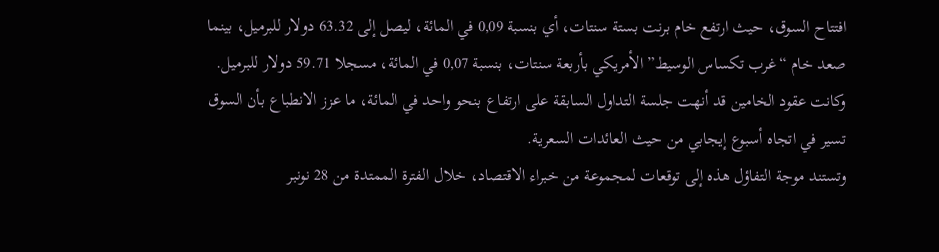افتتاح السوق، حيث ارتفع خام برنت بستة سنتات، أي بنسبة 0,09 في المائة، ليصل إلى 63.32 دولار للبرميل، بينما صعد خام “غرب تكساس الوسيط” الأمريكي بأربعة سنتات، بنسبة 0,07 في المائة، مسجلا 59.71 دولار للبرميل. وكانت عقود الخامين قد أنهت جلسة التداول السابقة على ارتفاع بنحو واحد في المائة، ما عزز الانطباع بأن السوق تسير في اتجاه أسبوع إيجابي من حيث العائدات السعرية.
وتستند موجة التفاؤل هذه إلى توقعات لمجموعة من خبراء الاقتصاد، خلال الفترة الممتدة من 28 نونبر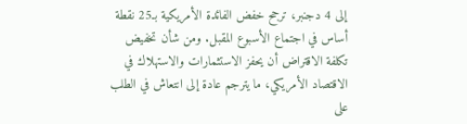إلى 4 دجنبر، ترجح خفض الفائدة الأمريكية بـ25 نقطة أساس في اجتماع الأسبوع المقبل. ومن شأن تخفيض تكلفة الاقتراض أن يحفز الاستثمارات والاستهلاك في الاقتصاد الأمريكي، ما يترجم عادة إلى انتعاش في الطلب على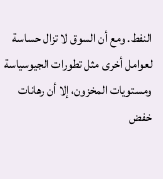النفط. ومع أن السوق لا تزال حساسة لعوامل أخرى مثل تطورات الجيوسياسة ومستويات المخزون، إلا أن رهانات خفض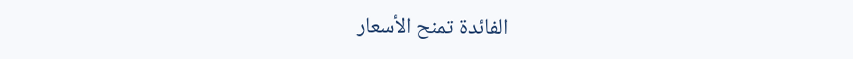الفائدة تمنح الأسعار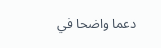دعما واضحا في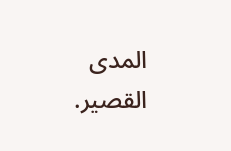المدى القصير.